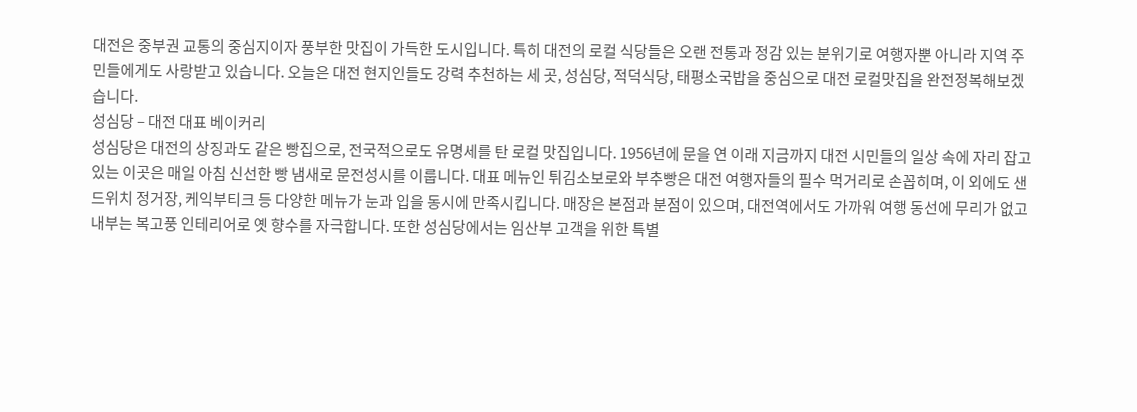대전은 중부권 교통의 중심지이자 풍부한 맛집이 가득한 도시입니다. 특히 대전의 로컬 식당들은 오랜 전통과 정감 있는 분위기로 여행자뿐 아니라 지역 주민들에게도 사랑받고 있습니다. 오늘은 대전 현지인들도 강력 추천하는 세 곳, 성심당, 적덕식당, 태평소국밥을 중심으로 대전 로컬맛집을 완전정복해보겠습니다.
성심당 – 대전 대표 베이커리
성심당은 대전의 상징과도 같은 빵집으로, 전국적으로도 유명세를 탄 로컬 맛집입니다. 1956년에 문을 연 이래 지금까지 대전 시민들의 일상 속에 자리 잡고 있는 이곳은 매일 아침 신선한 빵 냄새로 문전성시를 이룹니다. 대표 메뉴인 튀김소보로와 부추빵은 대전 여행자들의 필수 먹거리로 손꼽히며, 이 외에도 샌드위치 정거장, 케익부티크 등 다양한 메뉴가 눈과 입을 동시에 만족시킵니다. 매장은 본점과 분점이 있으며, 대전역에서도 가까워 여행 동선에 무리가 없고 내부는 복고풍 인테리어로 옛 향수를 자극합니다. 또한 성심당에서는 임산부 고객을 위한 특별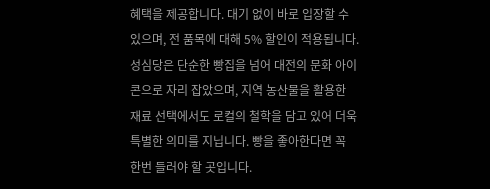혜택을 제공합니다. 대기 없이 바로 입장할 수 있으며, 전 품목에 대해 5% 할인이 적용됩니다. 성심당은 단순한 빵집을 넘어 대전의 문화 아이콘으로 자리 잡았으며, 지역 농산물을 활용한 재료 선택에서도 로컬의 철학을 담고 있어 더욱 특별한 의미를 지닙니다. 빵을 좋아한다면 꼭 한번 들러야 할 곳입니다.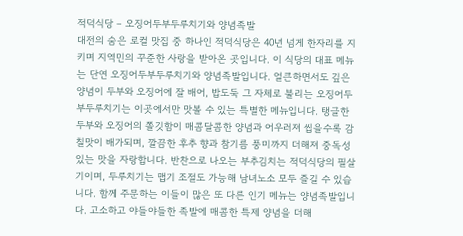적덕식당 – 오징어두부두루치기와 양념족발
대전의 숨은 로컬 맛집 중 하나인 적덕식당은 40년 넘게 한자리를 지키며 지역민의 꾸준한 사랑을 받아온 곳입니다. 이 식당의 대표 메뉴는 단연 오징어두부두루치기와 양념족발입니다. 얼큰하면서도 깊은 양념이 두부와 오징어에 잘 배어, 밥도둑 그 자체로 불리는 오징어두부두루치기는 이곳에서만 맛볼 수 있는 특별한 메뉴입니다. 탱글한 두부와 오징어의 쫄깃함이 매콤달콤한 양념과 어우러져 씹을수록 감칠맛이 배가되며, 깔끔한 후추 향과 참기름 풍미까지 더해져 중독성 있는 맛을 자랑합니다. 반찬으로 나오는 부추김치는 적덕식당의 필살기이며, 두루치기는 맵기 조절도 가능해 남녀노소 모두 즐길 수 있습니다. 함께 주문하는 이들이 많은 또 다른 인기 메뉴는 양념족발입니다. 고소하고 야들야들한 족발에 매콤한 특제 양념을 더해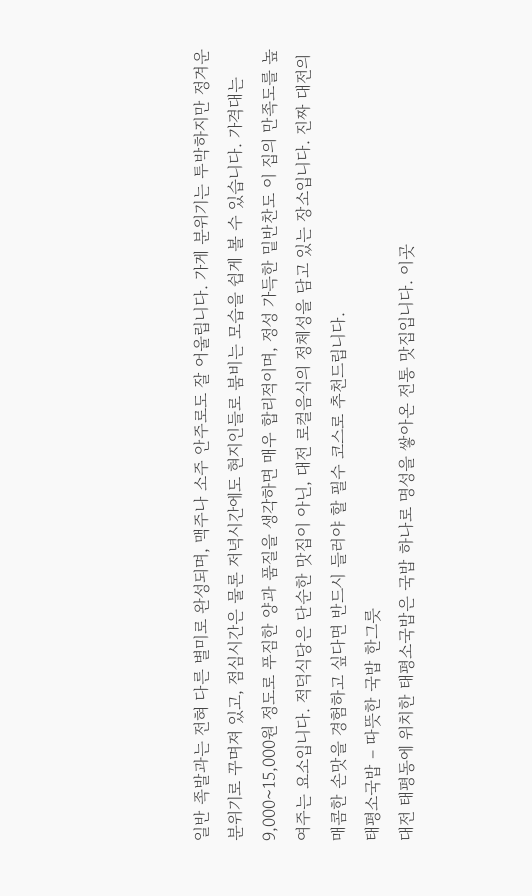일반 족발과는 전혀 다른 별미로 완성되며, 맥주나 소주 안주로도 잘 어울립니다. 가게 분위기는 투박하지만 정겨운 분위기로 꾸며져 있고, 점심시간은 물론 저녁시간에도 현지인들로 붐비는 모습을 쉽게 볼 수 있습니다. 가격대는 9,000~15,000원 정도로 푸짐한 양과 품질을 생각하면 매우 합리적이며, 정성 가득한 밑반찬도 이 집의 만족도를 높여주는 요소입니다. 적덕식당은 단순한 맛집이 아닌, 대전 로컬음식의 정체성을 담고 있는 장소입니다. 진짜 대전의 매콤한 손맛을 경험하고 싶다면 반드시 들러야 할 필수 코스로 추천드립니다.
태평소국밥 – 따뜻한 국밥 한그릇
대전 태평동에 위치한 태평소국밥은 국밥 하나로 명성을 쌓아온 전통 맛집입니다. 이곳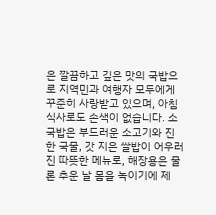은 깔끔하고 깊은 맛의 국밥으로 지역민과 여행자 모두에게 꾸준히 사랑받고 있으며, 아침 식사로도 손색이 없습니다. 소국밥은 부드러운 소고기와 진한 국물, 갓 지은 쌀밥이 어우러진 따뜻한 메뉴로, 해장용은 물론 추운 날 몸을 녹이기에 제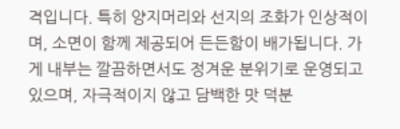격입니다. 특히 양지머리와 선지의 조화가 인상적이며, 소면이 함께 제공되어 든든함이 배가됩니다. 가게 내부는 깔끔하면서도 정겨운 분위기로 운영되고 있으며, 자극적이지 않고 담백한 맛 덕분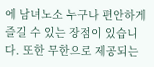에 남녀노소 누구나 편안하게 즐길 수 있는 장점이 있습니다. 또한 무한으로 제공되는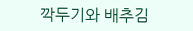깍두기와 배추김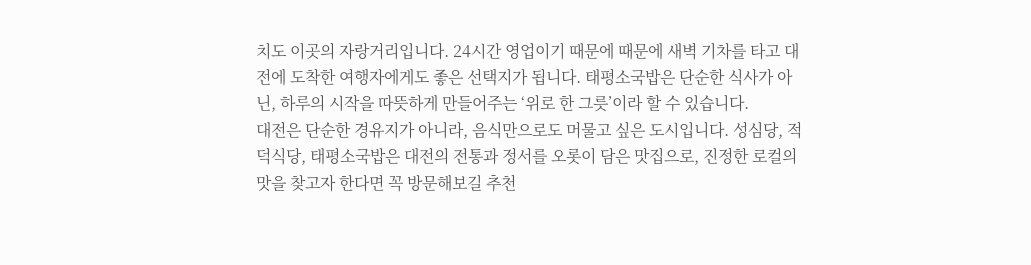치도 이곳의 자랑거리입니다. 24시간 영업이기 때문에 때문에 새벽 기차를 타고 대전에 도착한 여행자에게도 좋은 선택지가 됩니다. 태평소국밥은 단순한 식사가 아닌, 하루의 시작을 따뜻하게 만들어주는 ‘위로 한 그릇’이라 할 수 있습니다.
대전은 단순한 경유지가 아니라, 음식만으로도 머물고 싶은 도시입니다. 성심당, 적덕식당, 태평소국밥은 대전의 전통과 정서를 오롯이 담은 맛집으로, 진정한 로컬의 맛을 찾고자 한다면 꼭 방문해보길 추천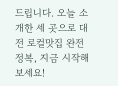드립니다. 오늘 소개한 세 곳으로 대전 로컬맛집 완전정복, 지금 시작해보세요!